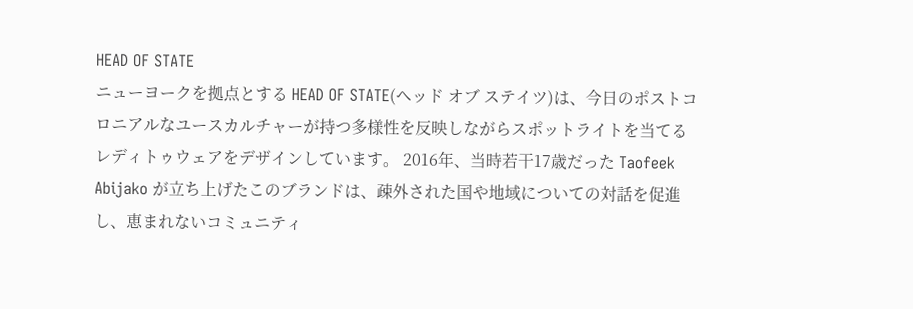HEAD OF STATE
ニューヨークを拠点とする HEAD OF STATE(ヘッド オブ ステイツ)は、今日のポストコロニアルなユースカルチャーが持つ多様性を反映しながらスポットライトを当てるレディトゥウェアをデザインしています。 2016年、当時若干17歳だった Taofeek Abijako が立ち上げたこのブランドは、疎外された国や地域についての対話を促進し、恵まれないコミュニティ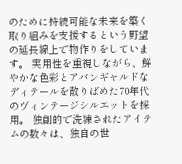のために持続可能な未来を築く取り組みを支援するという野望の延長線上で物作りをしています。 実用性を重視しながら、鮮やかな色彩とアバンギャルドなディテールを散りばめた70年代のヴィンテージシルエットを採用。 独創的で洗練されたアイテムの数々は、独自の世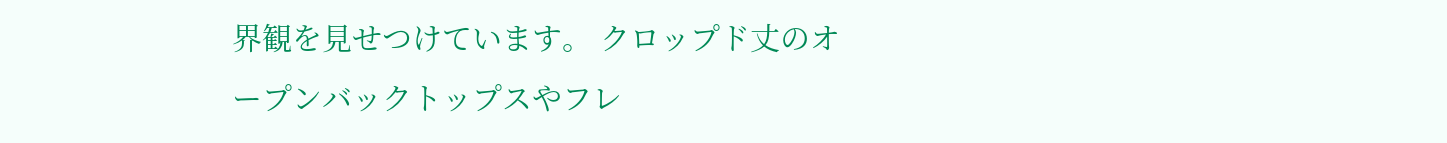界観を見せつけています。 クロップド丈のオープンバックトップスやフレ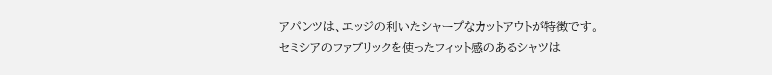アパンツは、エッジの利いたシャープなカットアウトが特徴です。 セミシアのファブリックを使ったフィット感のあるシャツは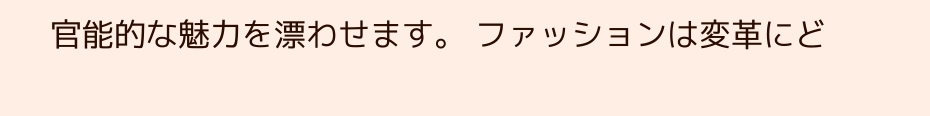官能的な魅力を漂わせます。 ファッションは変革にど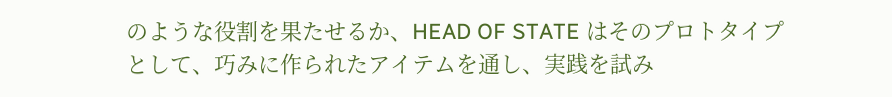のような役割を果たせるか、HEAD OF STATE はそのプロトタイプとして、巧みに作られたアイテムを通し、実践を試み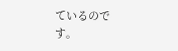ているのです。